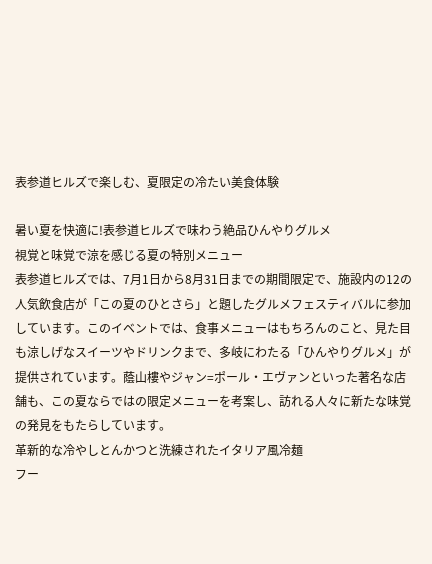表参道ヒルズで楽しむ、夏限定の冷たい美食体験

暑い夏を快適に!表参道ヒルズで味わう絶品ひんやりグルメ
視覚と味覚で涼を感じる夏の特別メニュー
表参道ヒルズでは、7月1日から8月31日までの期間限定で、施設内の12の人気飲食店が「この夏のひとさら」と題したグルメフェスティバルに参加しています。このイベントでは、食事メニューはもちろんのこと、見た目も涼しげなスイーツやドリンクまで、多岐にわたる「ひんやりグルメ」が提供されています。蔭山樓やジャン=ポール・エヴァンといった著名な店舗も、この夏ならではの限定メニューを考案し、訪れる人々に新たな味覚の発見をもたらしています。
革新的な冷やしとんかつと洗練されたイタリア風冷麺
フー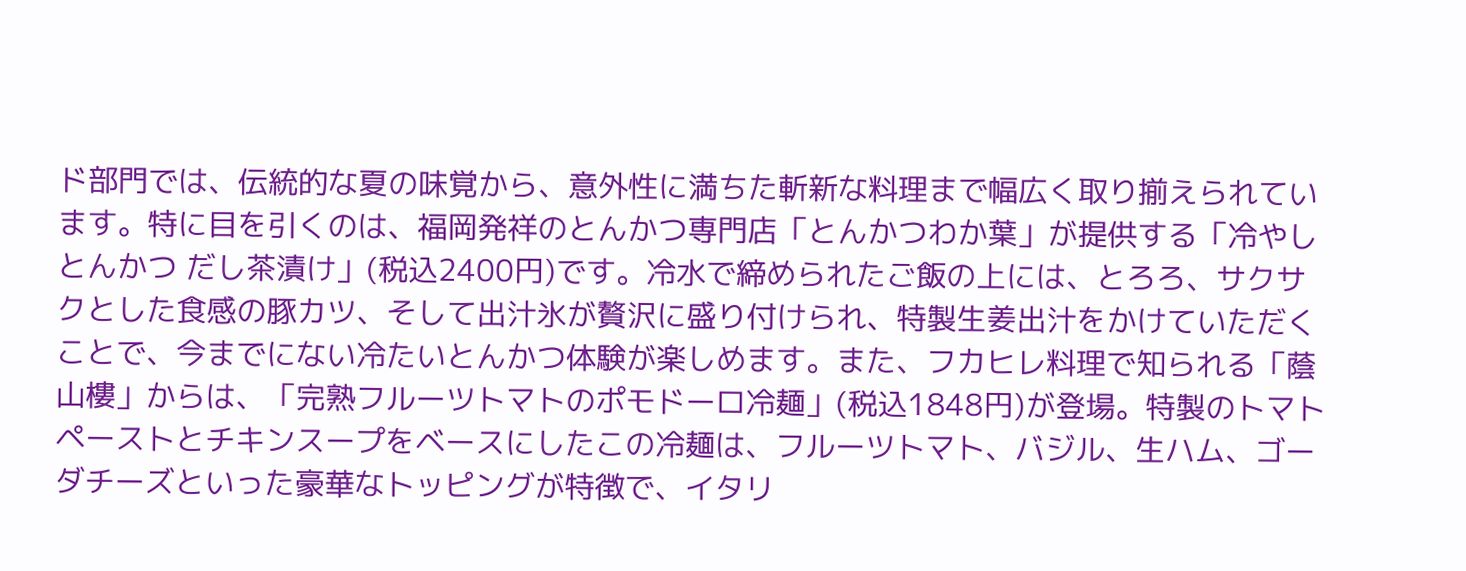ド部門では、伝統的な夏の味覚から、意外性に満ちた斬新な料理まで幅広く取り揃えられています。特に目を引くのは、福岡発祥のとんかつ専門店「とんかつわか葉」が提供する「冷やしとんかつ だし茶漬け」(税込2400円)です。冷水で締められたご飯の上には、とろろ、サクサクとした食感の豚カツ、そして出汁氷が贅沢に盛り付けられ、特製生姜出汁をかけていただくことで、今までにない冷たいとんかつ体験が楽しめます。また、フカヒレ料理で知られる「蔭山樓」からは、「完熟フルーツトマトのポモドーロ冷麺」(税込1848円)が登場。特製のトマトペーストとチキンスープをベースにしたこの冷麺は、フルーツトマト、バジル、生ハム、ゴーダチーズといった豪華なトッピングが特徴で、イタリ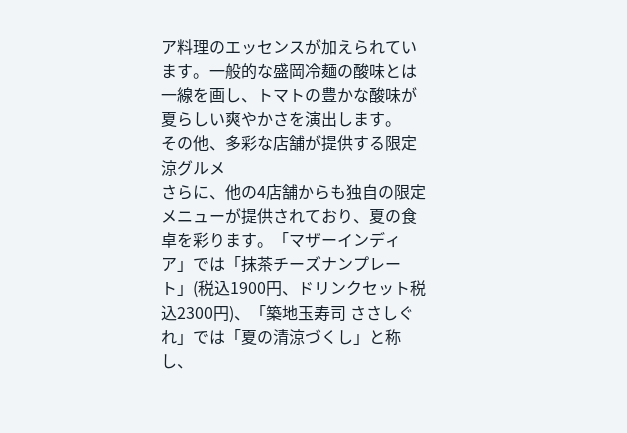ア料理のエッセンスが加えられています。一般的な盛岡冷麺の酸味とは一線を画し、トマトの豊かな酸味が夏らしい爽やかさを演出します。
その他、多彩な店舗が提供する限定涼グルメ
さらに、他の4店舗からも独自の限定メニューが提供されており、夏の食卓を彩ります。「マザーインディア」では「抹茶チーズナンプレート」(税込1900円、ドリンクセット税込2300円)、「築地玉寿司 ささしぐれ」では「夏の清涼づくし」と称し、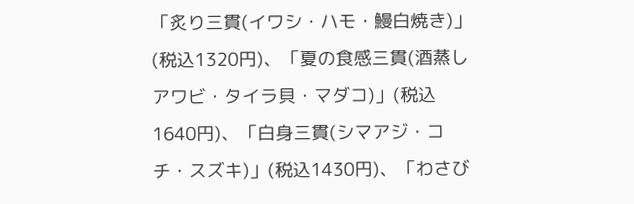「炙り三貫(イワシ・ハモ・鰻白焼き)」(税込1320円)、「夏の食感三貫(酒蒸しアワビ・タイラ貝・マダコ)」(税込1640円)、「白身三貫(シマアジ・コチ・スズキ)」(税込1430円)、「わさび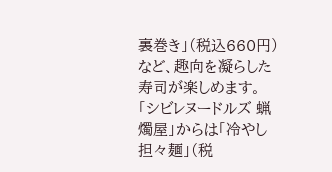裏巻き」(税込660円)など、趣向を凝らした寿司が楽しめます。「シビレヌードルズ 蝋燭屋」からは「冷やし担々麺」(税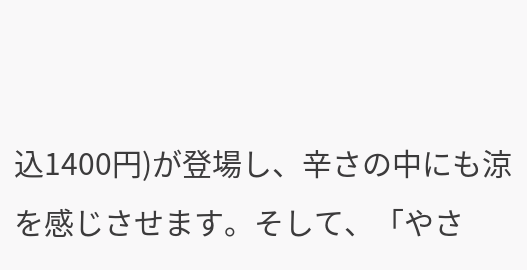込1400円)が登場し、辛さの中にも涼を感じさせます。そして、「やさ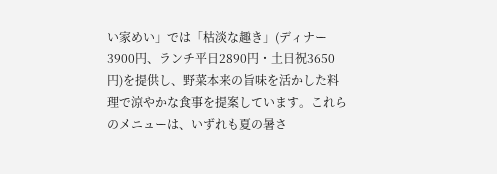い家めい」では「枯淡な趣き」(ディナー3900円、ランチ平日2890円・土日祝3650円)を提供し、野菜本来の旨味を活かした料理で涼やかな食事を提案しています。これらのメニューは、いずれも夏の暑さ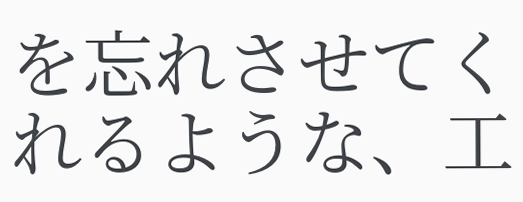を忘れさせてくれるような、工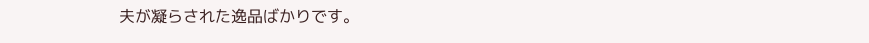夫が凝らされた逸品ばかりです。